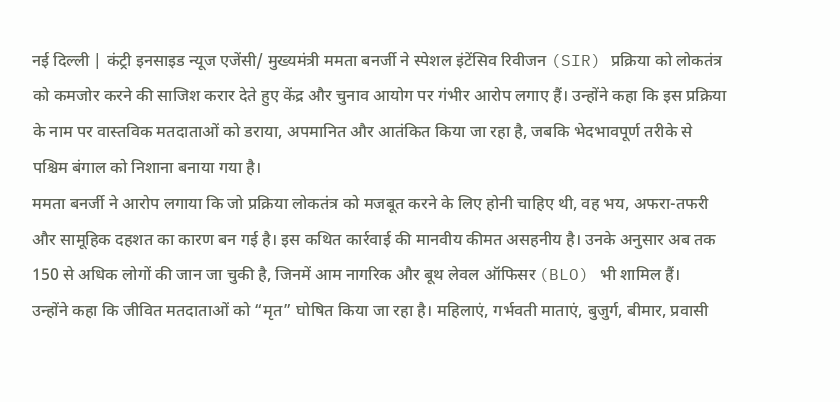नई दिल्ली | कंट्री इनसाइड न्यूज एजेंसी/ मुख्यमंत्री ममता बनर्जी ने स्पेशल इंटेंसिव रिवीजन (SIR) प्रक्रिया को लोकतंत्र को कमजोर करने की साजिश करार देते हुए केंद्र और चुनाव आयोग पर गंभीर आरोप लगाए हैं। उन्होंने कहा कि इस प्रक्रिया के नाम पर वास्तविक मतदाताओं को डराया, अपमानित और आतंकित किया जा रहा है, जबकि भेदभावपूर्ण तरीके से पश्चिम बंगाल को निशाना बनाया गया है।
ममता बनर्जी ने आरोप लगाया कि जो प्रक्रिया लोकतंत्र को मजबूत करने के लिए होनी चाहिए थी, वह भय, अफरा-तफरी और सामूहिक दहशत का कारण बन गई है। इस कथित कार्रवाई की मानवीय कीमत असहनीय है। उनके अनुसार अब तक 150 से अधिक लोगों की जान जा चुकी है, जिनमें आम नागरिक और बूथ लेवल ऑफिसर (BLO) भी शामिल हैं।
उन्होंने कहा कि जीवित मतदाताओं को “मृत” घोषित किया जा रहा है। महिलाएं, गर्भवती माताएं, बुजुर्ग, बीमार, प्रवासी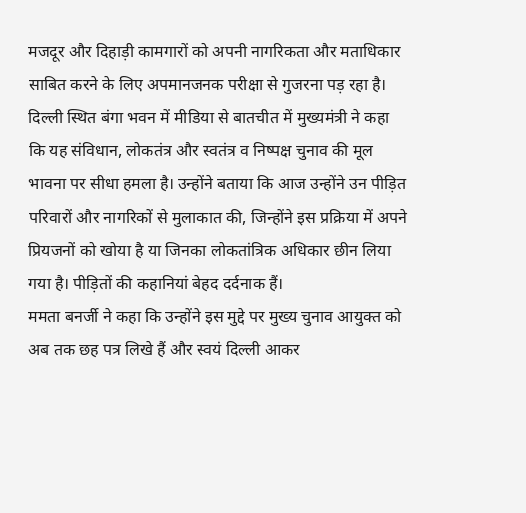मजदूर और दिहाड़ी कामगारों को अपनी नागरिकता और मताधिकार साबित करने के लिए अपमानजनक परीक्षा से गुजरना पड़ रहा है।
दिल्ली स्थित बंगा भवन में मीडिया से बातचीत में मुख्यमंत्री ने कहा कि यह संविधान, लोकतंत्र और स्वतंत्र व निष्पक्ष चुनाव की मूल भावना पर सीधा हमला है। उन्होंने बताया कि आज उन्होंने उन पीड़ित परिवारों और नागरिकों से मुलाकात की, जिन्होंने इस प्रक्रिया में अपने प्रियजनों को खोया है या जिनका लोकतांत्रिक अधिकार छीन लिया गया है। पीड़ितों की कहानियां बेहद दर्दनाक हैं।
ममता बनर्जी ने कहा कि उन्होंने इस मुद्दे पर मुख्य चुनाव आयुक्त को अब तक छह पत्र लिखे हैं और स्वयं दिल्ली आकर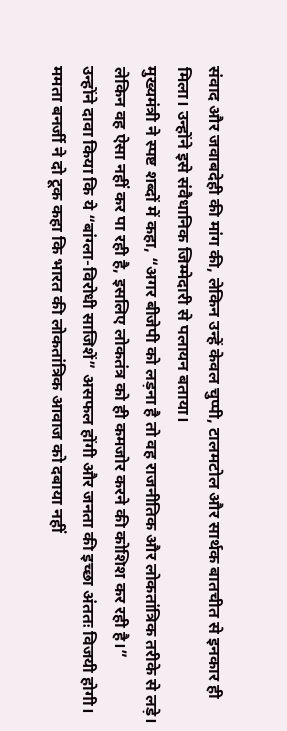संवाद और जवाबदेही की मांग की, लेकिन उन्हें केवल चुप्पी, टालमटोल और सार्थक बातचीत से इनकार ही मिला। उन्होंने इसे संवैधानिक जिम्मेदारी से पलायन बताया।
मुख्यमंत्री ने स्पष्ट शब्दों में कहा, “अगर बीजेपी को लड़ना है तो वह राजनीतिक और लोकतांत्रिक तरीके से लड़े। लेकिन वह ऐसा नहीं कर पा रही है, इसलिए लोकतंत्र को ही कमजोर करने की कोशिश कर रही है।”
उन्होंने दावा किया कि ये “बांग्ला-विरोधी साजिशें” असफल होंगी और जनता की इच्छा अंततः विजयी होगी।
ममता बनर्जी ने दो टूक कहा कि भारत की लोकतांत्रिक आवाज को दबाया नहीं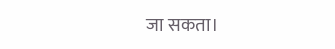जा सकता।